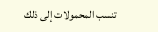تنسب المحمولات إلى ذلك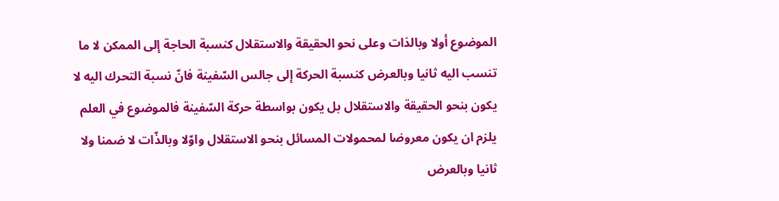الموضوع أولا وبالذات وعلى نحو الحقيقة والاستقلال كنسبة الحاجة إلى الممكن لا ما تنسب اليه ثانيا وبالعرض كنسبة الحركة إلى جالس السّفينة فانّ نسبة التحرك اليه لا يكون بنحو الحقيقة والاستقلال بل يكون بواسطة حركة السّفينة فالموضوع في العلم يلزم ان يكون معروضا لمحمولات المسائل بنحو الاستقلال واوّلا وبالذّات لا ضمنا ولا ثانيا وبالعرض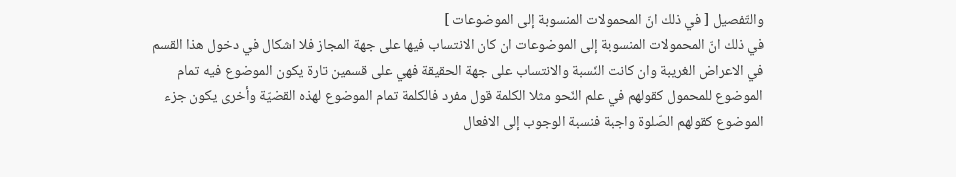والتّفصيل [ في ذلك انّ المحمولات المنسوبة إلى الموضوعات ]
في ذلك انّ المحمولات المنسوبة إلى الموضوعات ان كان الانتساب فيها على جهة المجاز فلا اشكال في دخول هذا القسم في الاعراض الغريبة وان كانت النّسبة والانتساب على جهة الحقيقة فهي على قسمين تارة يكون الموضوع فيه تمام الموضوع للمحمول كقولهم في علم النّحو مثلا الكلمة قول مفرد فالكلمة تمام الموضوع لهذه القضيّة وأخرى يكون جزء الموضوع كقولهم الصّلوة واجبة فنسبة الوجوب إلى الافعال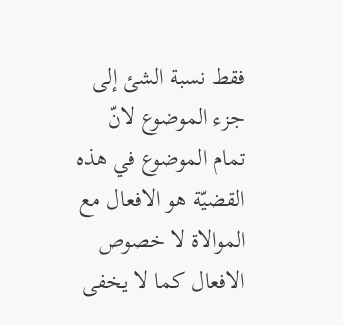فقط نسبة الشئ إلى جزء الموضوع لانّ تمام الموضوع في هذه القضيّة هو الافعال مع الموالاة لا خصوص الافعال كما لا يخفى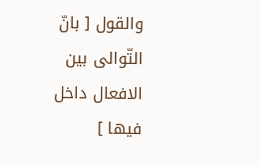والقول [ بانّ التّوالى بين الافعال داخل فيها ]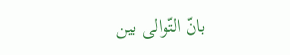بانّ التّوالى بين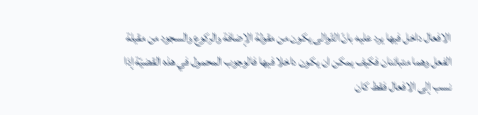الافعال داخل فيها يرد عليه بانّ التّوالى يكون من مقولة الإضافة والركوع والسجود من مقيلة الفعل وهما متبائنان فكيف يمكن ان يكون داخلا فيها فالوجوب المحمول في هذه القضيّة إذا نسب إلى الافعال فقط كان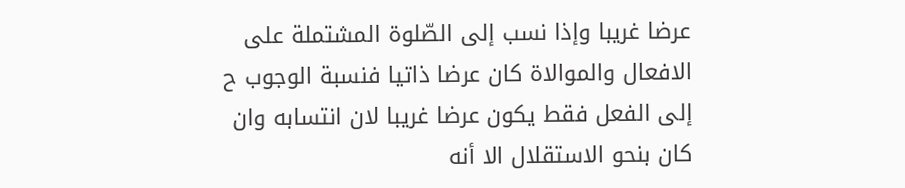عرضا غريبا وإذا نسب إلى الصّلوة المشتملة على الافعال والموالاة كان عرضا ذاتيا فنسبة الوجوب ح إلى الفعل فقط يكون عرضا غريبا لان انتسابه وان كان بنحو الاستقلال الا أنه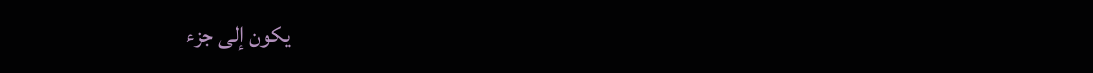يكون إلى جزء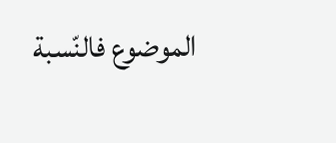الموضوع فالنّسبة